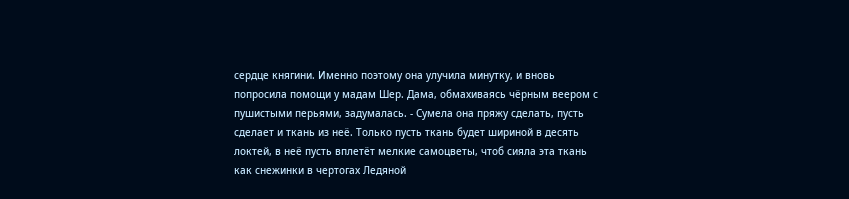сердце княгини. Именно поэтому она улучила минутку, и вновь попросила помощи у мадам Шер. Дама, обмахиваясь чёрным веером с пушистыми перьями, задумалась. - Сумела она пряжу сделать, пусть сделает и ткань из неё. Только пусть ткань будет шириной в десять локтей, в неё пусть вплетёт мелкие самоцветы, чтоб сияла эта ткань как снежинки в чертогах Ледяной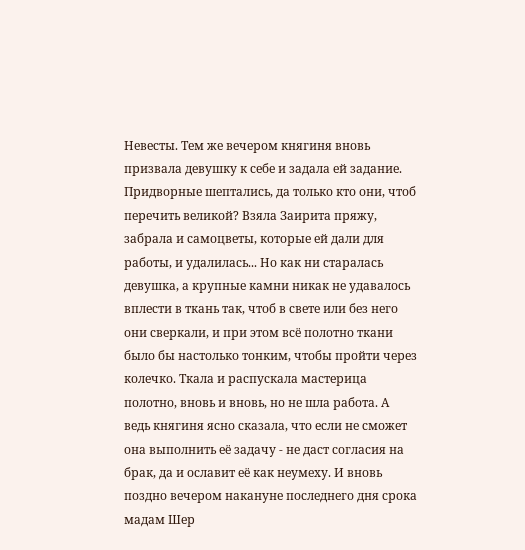Невесты. Тем же вечером княгиня вновь призвала девушку к себе и задала ей задание. Придворные шептались, да только кто они, чтоб перечить великой? Взяла Заирита пряжу, забрала и самоцветы, которые ей дали для работы, и удалилась... Но как ни старалась девушка, а крупные камни никак не удавалось вплести в ткань так, чтоб в свете или без него они сверкали, и при этом всё полотно ткани было бы настолько тонким, чтобы пройти через колечко. Ткала и распускала мастерица полотно, вновь и вновь, но не шла работа. А ведь княгиня ясно сказала, что если не сможет она выполнить её задачу - не даст согласия на брак, да и ославит её как неумеху. И вновь поздно вечером накануне последнего дня срока мадам Шер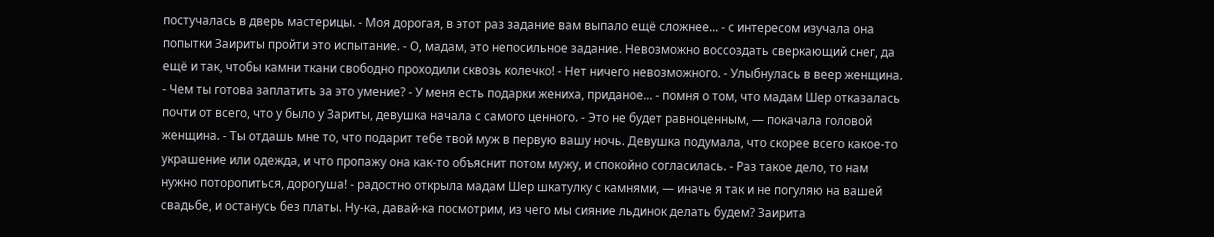постучалась в дверь мастерицы. - Моя дорогая, в этот раз задание вам выпало ещё сложнее... - с интересом изучала она попытки Заириты пройти это испытание. - О, мадам, это непосильное задание. Невозможно воссоздать сверкающий снег, да ещё и так, чтобы камни ткани свободно проходили сквозь колечко! - Нет ничего невозможного. - Улыбнулась в веер женщина. - Чем ты готова заплатить за это умение? - У меня есть подарки жениха, приданое... - помня о том, что мадам Шер отказалась почти от всего, что у было у Зариты, девушка начала с самого ценного. - Это не будет равноценным, — покачала головой женщина. - Ты отдашь мне то, что подарит тебе твой муж в первую вашу ночь. Девушка подумала, что скорее всего какое-то украшение или одежда, и что пропажу она как-то объяснит потом мужу, и спокойно согласилась. - Раз такое дело, то нам нужно поторопиться, дорогуша! - радостно открыла мадам Шер шкатулку с камнями, — иначе я так и не погуляю на вашей свадьбе, и останусь без платы. Ну-ка, давай-ка посмотрим, из чего мы сияние льдинок делать будем? Заирита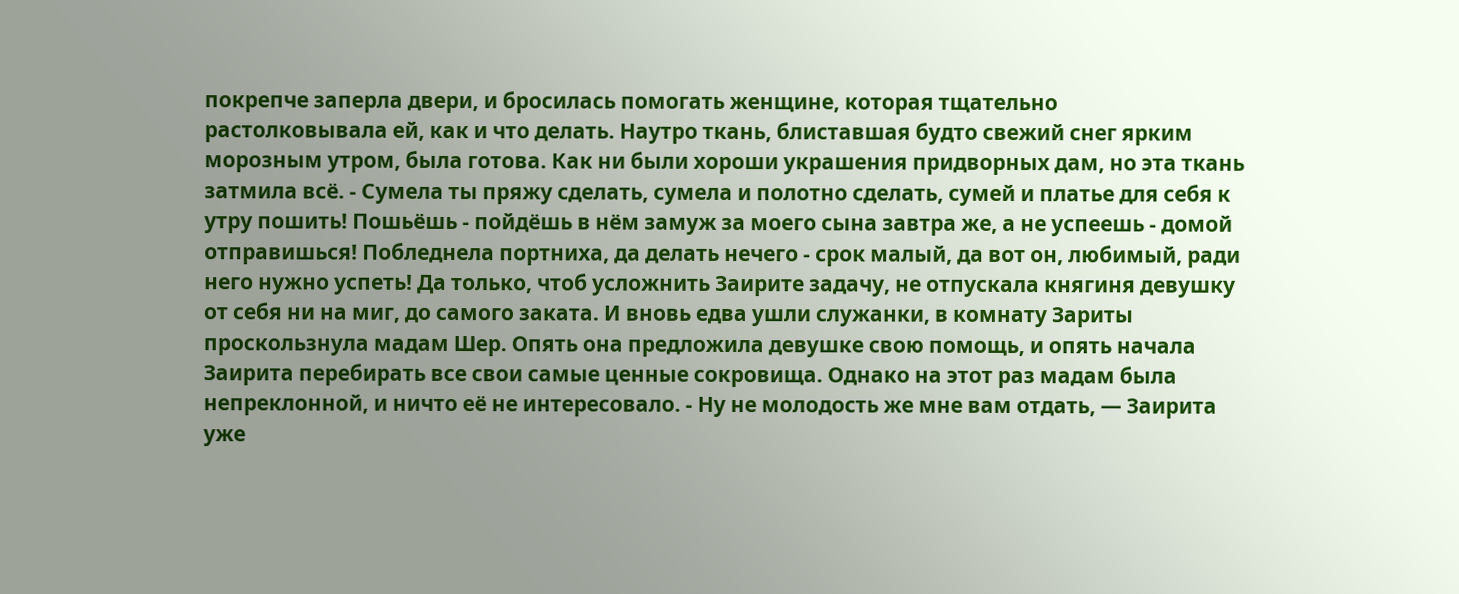покрепче заперла двери, и бросилась помогать женщине, которая тщательно растолковывала ей, как и что делать. Наутро ткань, блиставшая будто свежий снег ярким морозным утром, была готова. Как ни были хороши украшения придворных дам, но эта ткань затмила всё. - Сумела ты пряжу сделать, сумела и полотно сделать, сумей и платье для себя к утру пошить! Пошьёшь - пойдёшь в нём замуж за моего сына завтра же, а не успеешь - домой отправишься! Побледнела портниха, да делать нечего - срок малый, да вот он, любимый, ради него нужно успеть! Да только, чтоб усложнить Заирите задачу, не отпускала княгиня девушку от себя ни на миг, до самого заката. И вновь едва ушли служанки, в комнату Зариты проскользнула мадам Шер. Опять она предложила девушке свою помощь, и опять начала Заирита перебирать все свои самые ценные сокровища. Однако на этот раз мадам была непреклонной, и ничто её не интересовало. - Ну не молодость же мне вам отдать, — Заирита уже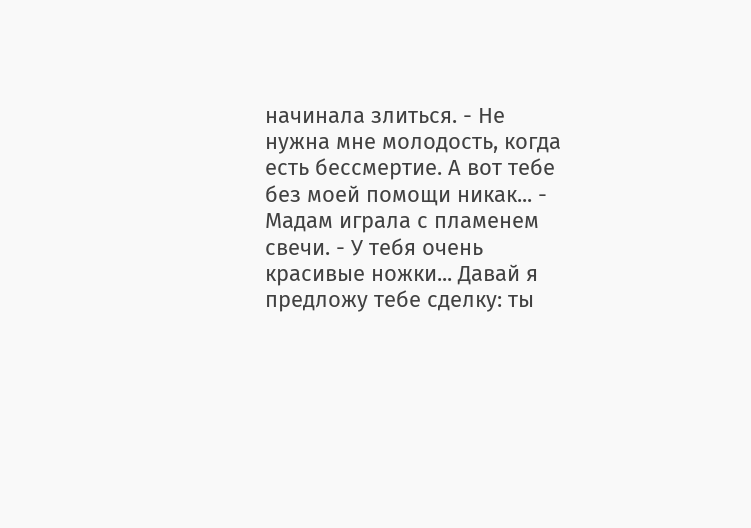начинала злиться. - Не нужна мне молодость, когда есть бессмертие. А вот тебе без моей помощи никак... - Мадам играла с пламенем свечи. - У тебя очень красивые ножки... Давай я предложу тебе сделку: ты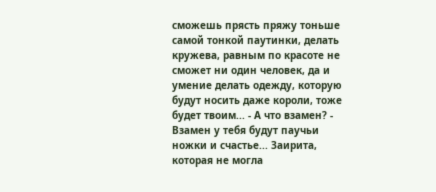сможешь прясть пряжу тоньше самой тонкой паутинки, делать кружева, равным по красоте не сможет ни один человек, да и умение делать одежду, которую будут носить даже короли, тоже будет твоим... - А что взамен? - Взамен у тебя будут паучьи ножки и счастье... Заирита, которая не могла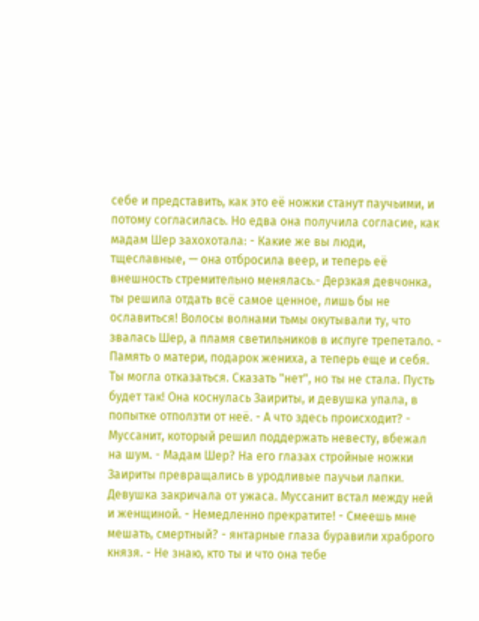себе и представить, как это её ножки станут паучьими, и потому согласилась. Но едва она получила согласие, как мадам Шер захохотала: - Какие же вы люди, тщеславные, — она отбросила веер, и теперь её внешность стремительно менялась.- Дерзкая девчонка, ты решила отдать всё самое ценное, лишь бы не ославиться! Волосы волнами тьмы окутывали ту, что звалась Шер, а пламя светильников в испуге трепетало. - Память о матери, подарок жениха, а теперь еще и себя. Ты могла отказаться. Сказать "нет", но ты не стала. Пусть будет так! Она коснулась Заириты, и девушка упала, в попытке отползти от неё. - А что здесь происходит? - Муссанит, который решил поддержать невесту, вбежал на шум. - Мадам Шер? На его глазах стройные ножки Заириты превращались в уродливые паучьи лапки. Девушка закричала от ужаса. Муссанит встал между ней и женщиной. - Немедленно прекратите! - Смеешь мне мешать, смертный? - янтарные глаза буравили храброго князя. - Не знаю, кто ты и что она тебе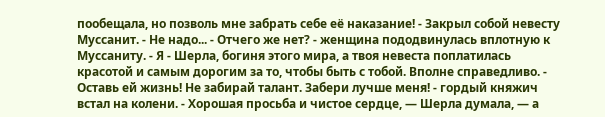пообещала, но позволь мне забрать себе её наказание! - Закрыл собой невесту Муссанит. - Не надо... - Отчего же нет? - женщина пододвинулась вплотную к Муссаниту. - Я - Шерла, богиня этого мира, а твоя невеста поплатилась красотой и самым дорогим за то, чтобы быть с тобой. Вполне справедливо. - Оставь ей жизнь! Не забирай талант. Забери лучше меня! - гордый княжич встал на колени. - Хорошая просьба и чистое сердце, — Шерла думала, — а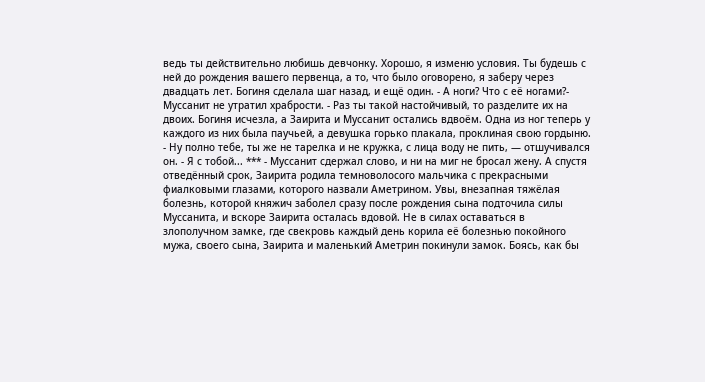ведь ты действительно любишь девчонку. Хорошо, я изменю условия. Ты будешь с ней до рождения вашего первенца, а то, что было оговорено, я заберу через двадцать лет. Богиня сделала шаг назад, и ещё один. - А ноги? Что с её ногами?- Муссанит не утратил храбрости. - Раз ты такой настойчивый, то разделите их на двоих. Богиня исчезла, а Заирита и Муссанит остались вдвоём. Одна из ног теперь у каждого из них была паучьей, а девушка горько плакала, проклиная свою гордыню. - Ну полно тебе, ты же не тарелка и не кружка, с лица воду не пить, — отшучивался он. - Я с тобой... *** - Муссанит сдержал слово, и ни на миг не бросал жену. А спустя отведённый срок, Заирита родила темноволосого мальчика с прекрасными фиалковыми глазами, которого назвали Аметрином. Увы, внезапная тяжёлая болезнь, которой княжич заболел сразу после рождения сына подточила силы Муссанита, и вскоре Заирита осталась вдовой. Не в силах оставаться в злополучном замке, где свекровь каждый день корила её болезнью покойного мужа, своего сына, Заирита и маленький Аметрин покинули замок. Боясь, как бы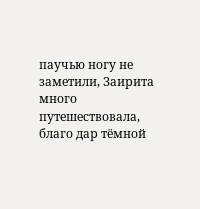паучью ногу не заметили, Заирита много путешествовала, благо дар тёмной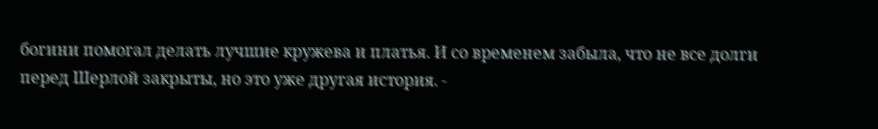богини помогал делать лучшие кружева и платья. И со временем забыла, что не все долги перед Шерлой закрыты, но это уже другая история. -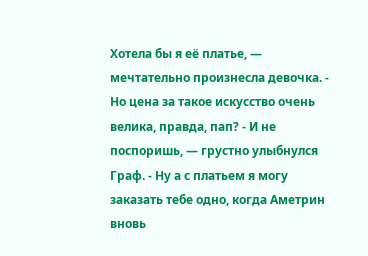Хотела бы я её платье, — мечтательно произнесла девочка. - Но цена за такое искусство очень велика, правда, пап? - И не поспоришь, — грустно улыбнулся Граф. - Ну а с платьем я могу заказать тебе одно, когда Аметрин вновь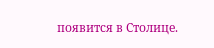появится в Столице.